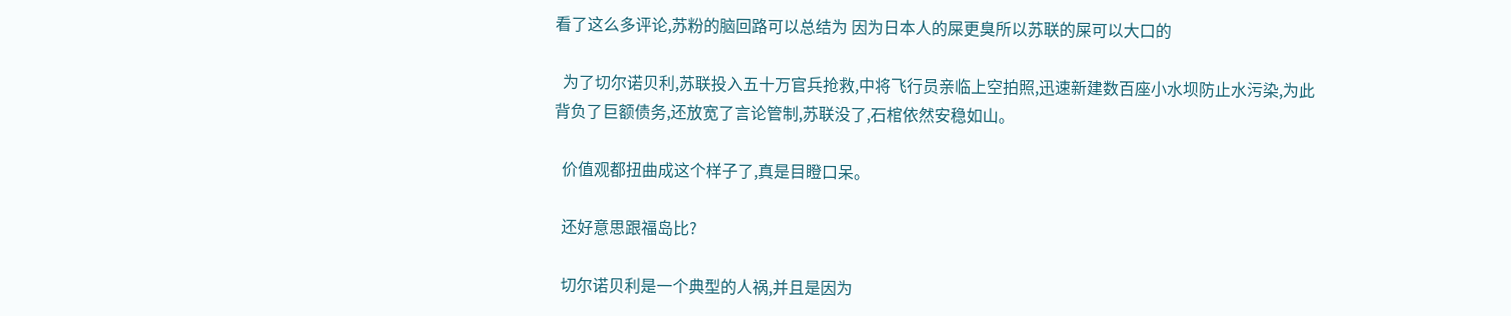看了这么多评论,苏粉的脑回路可以总结为 因为日本人的屎更臭所以苏联的屎可以大口的

  为了切尔诺贝利,苏联投入五十万官兵抢救,中将飞行员亲临上空拍照,迅速新建数百座小水坝防止水污染,为此背负了巨额债务,还放宽了言论管制,苏联没了,石棺依然安稳如山。

  价值观都扭曲成这个样子了,真是目瞪口呆。

  还好意思跟福岛比?

  切尔诺贝利是一个典型的人祸,并且是因为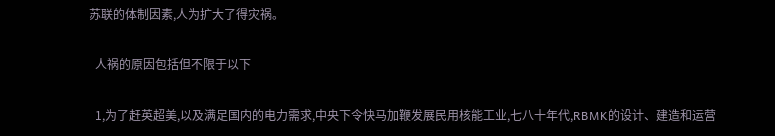苏联的体制因素,人为扩大了得灾祸。

  人祸的原因包括但不限于以下

  1,为了赶英超美,以及满足国内的电力需求,中央下令快马加鞭发展民用核能工业,七八十年代,RBMK的设计、建造和运营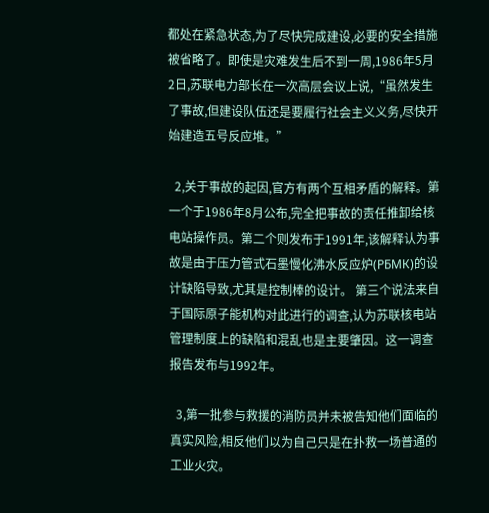都处在紧急状态,为了尽快完成建设,必要的安全措施被省略了。即使是灾难发生后不到一周,1986年5月2日,苏联电力部长在一次高层会议上说,“虽然发生了事故,但建设队伍还是要履行社会主义义务,尽快开始建造五号反应堆。”

  2,关于事故的起因,官方有两个互相矛盾的解释。第一个于1986年8月公布,完全把事故的责任推卸给核电站操作员。第二个则发布于1991年,该解释认为事故是由于压力管式石墨慢化沸水反应炉(РБМК)的设计缺陷导致,尤其是控制棒的设计。 第三个说法来自于国际原子能机构对此进行的调查,认为苏联核电站管理制度上的缺陷和混乱也是主要肇因。这一调查报告发布与1992年。

  3,第一批参与救援的消防员并未被告知他们面临的真实风险,相反他们以为自己只是在扑救一场普通的工业火灾。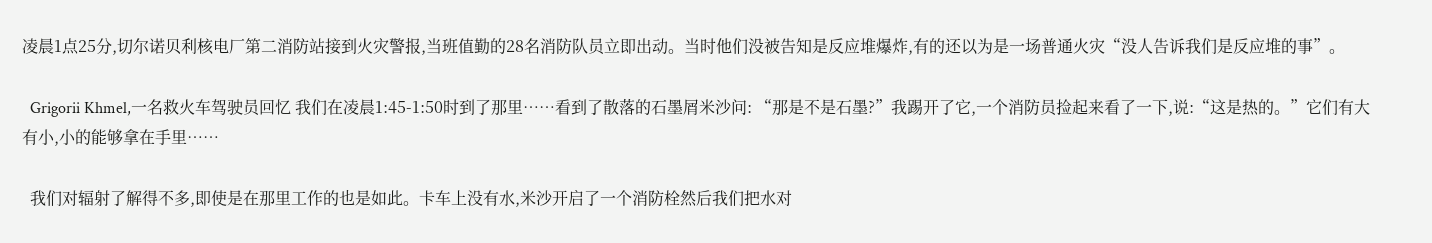凌晨1点25分,切尔诺贝利核电厂第二消防站接到火灾警报,当班值勤的28名消防队员立即出动。当时他们没被告知是反应堆爆炸,有的还以为是一场普通火灾“没人告诉我们是反应堆的事”。

  Grigorii Khmel,一名救火车驾驶员回忆 我们在凌晨1:45-1:50时到了那里……看到了散落的石墨屑米沙问: “那是不是石墨?”我踢开了它,一个消防员捡起来看了一下,说:“这是热的。”它们有大有小,小的能够拿在手里……

  我们对辐射了解得不多,即使是在那里工作的也是如此。卡车上没有水,米沙开启了一个消防栓然后我们把水对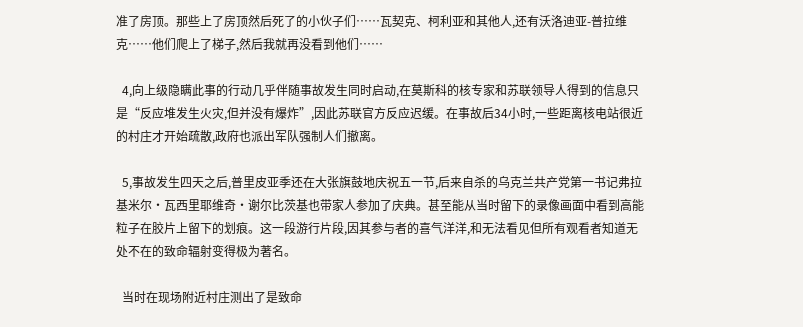准了房顶。那些上了房顶然后死了的小伙子们……瓦契克、柯利亚和其他人,还有沃洛迪亚-普拉维克……他们爬上了梯子,然后我就再没看到他们……

  4,向上级隐瞒此事的行动几乎伴随事故发生同时启动,在莫斯科的核专家和苏联领导人得到的信息只是“反应堆发生火灾,但并没有爆炸”,因此苏联官方反应迟缓。在事故后34小时,一些距离核电站很近的村庄才开始疏散,政府也派出军队强制人们撤离。

  5,事故发生四天之后,普里皮亚季还在大张旗鼓地庆祝五一节,后来自杀的乌克兰共产党第一书记弗拉基米尔·瓦西里耶维奇·谢尔比茨基也带家人参加了庆典。甚至能从当时留下的录像画面中看到高能粒子在胶片上留下的划痕。这一段游行片段,因其参与者的喜气洋洋,和无法看见但所有观看者知道无处不在的致命辐射变得极为著名。

  当时在现场附近村庄测出了是致命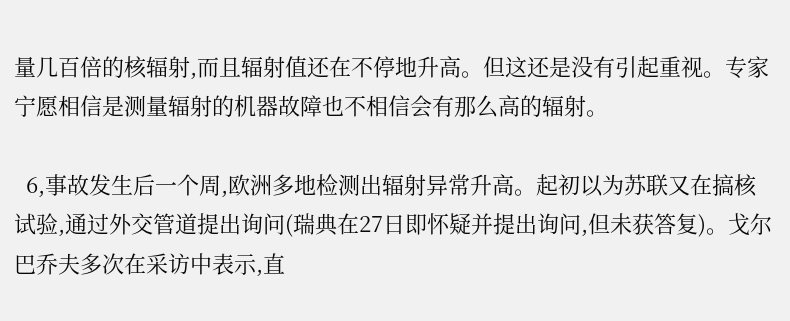量几百倍的核辐射,而且辐射值还在不停地升高。但这还是没有引起重视。专家宁愿相信是测量辐射的机器故障也不相信会有那么高的辐射。

  6,事故发生后一个周,欧洲多地检测出辐射异常升高。起初以为苏联又在搞核试验,通过外交管道提出询问(瑞典在27日即怀疑并提出询问,但未获答复)。戈尔巴乔夫多次在采访中表示,直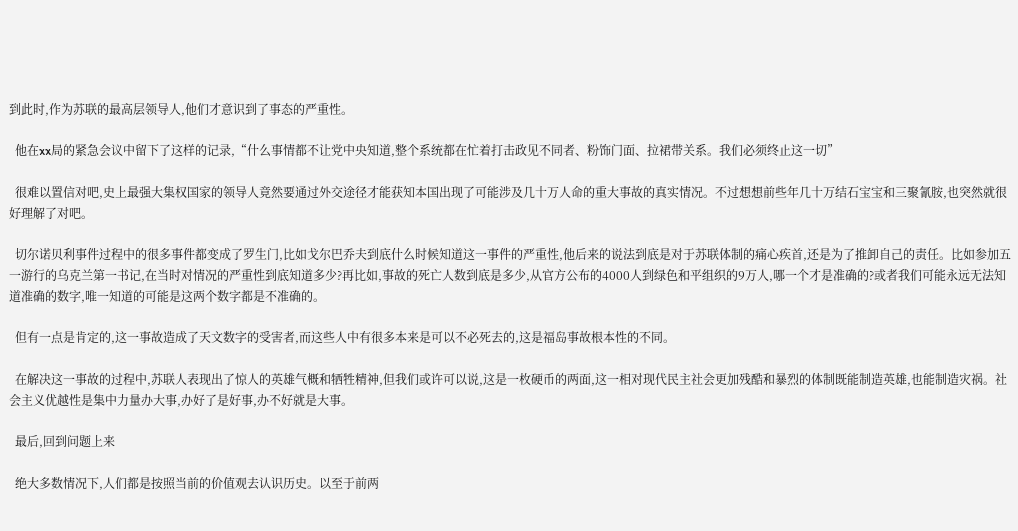到此时,作为苏联的最高层领导人,他们才意识到了事态的严重性。

  他在xx局的紧急会议中留下了这样的记录,“什么事情都不让党中央知道,整个系统都在忙着打击政见不同者、粉饰门面、拉裙带关系。我们必须终止这一切”

  很难以置信对吧,史上最强大集权国家的领导人竟然要通过外交途径才能获知本国出现了可能涉及几十万人命的重大事故的真实情况。不过想想前些年几十万结石宝宝和三聚氰胺,也突然就很好理解了对吧。

  切尔诺贝利事件过程中的很多事件都变成了罗生门,比如戈尔巴乔夫到底什么时候知道这一事件的严重性,他后来的说法到底是对于苏联体制的痛心疾首,还是为了推卸自己的责任。比如参加五一游行的乌克兰第一书记,在当时对情况的严重性到底知道多少?再比如,事故的死亡人数到底是多少,从官方公布的4000人到绿色和平组织的9万人,哪一个才是准确的?或者我们可能永远无法知道准确的数字,唯一知道的可能是这两个数字都是不准确的。

  但有一点是肯定的,这一事故造成了天文数字的受害者,而这些人中有很多本来是可以不必死去的,这是福岛事故根本性的不同。

  在解决这一事故的过程中,苏联人表现出了惊人的英雄气概和牺牲精神,但我们或许可以说,这是一枚硬币的两面,这一相对现代民主社会更加残酷和暴烈的体制既能制造英雄,也能制造灾祸。社会主义优越性是集中力量办大事,办好了是好事,办不好就是大事。

  最后,回到问题上来

  绝大多数情况下,人们都是按照当前的价值观去认识历史。以至于前两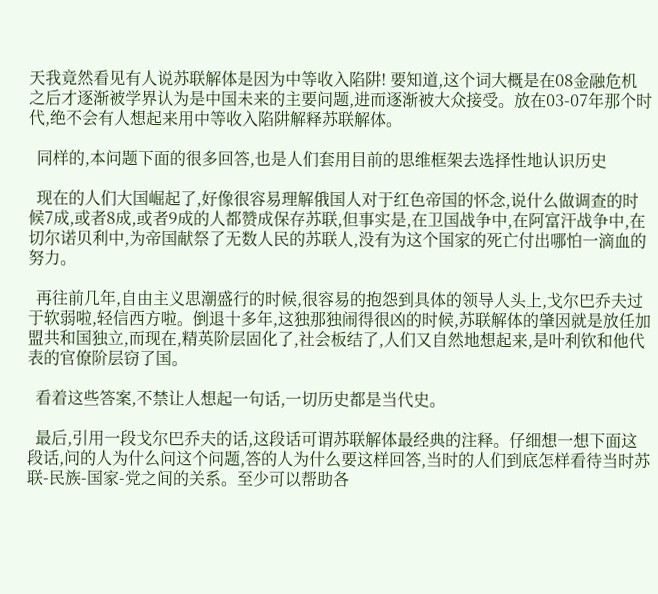天我竟然看见有人说苏联解体是因为中等收入陷阱! 要知道,这个词大概是在08金融危机之后才逐渐被学界认为是中国未来的主要问题,进而逐渐被大众接受。放在03-07年那个时代,绝不会有人想起来用中等收入陷阱解释苏联解体。

  同样的,本问题下面的很多回答,也是人们套用目前的思维框架去选择性地认识历史

  现在的人们大国崛起了,好像很容易理解俄国人对于红色帝国的怀念,说什么做调查的时候7成,或者8成,或者9成的人都赞成保存苏联,但事实是,在卫国战争中,在阿富汗战争中,在切尔诺贝利中,为帝国献祭了无数人民的苏联人,没有为这个国家的死亡付出哪怕一滴血的努力。

  再往前几年,自由主义思潮盛行的时候,很容易的抱怨到具体的领导人头上,戈尔巴乔夫过于软弱啦,轻信西方啦。倒退十多年,这独那独闹得很凶的时候,苏联解体的肇因就是放任加盟共和国独立,而现在,精英阶层固化了,社会板结了,人们又自然地想起来,是叶利钦和他代表的官僚阶层窃了国。

  看着这些答案,不禁让人想起一句话,一切历史都是当代史。

  最后,引用一段戈尔巴乔夫的话,这段话可谓苏联解体最经典的注释。仔细想一想下面这段话,问的人为什么问这个问题,答的人为什么要这样回答,当时的人们到底怎样看待当时苏联-民族-国家-党之间的关系。至少可以帮助各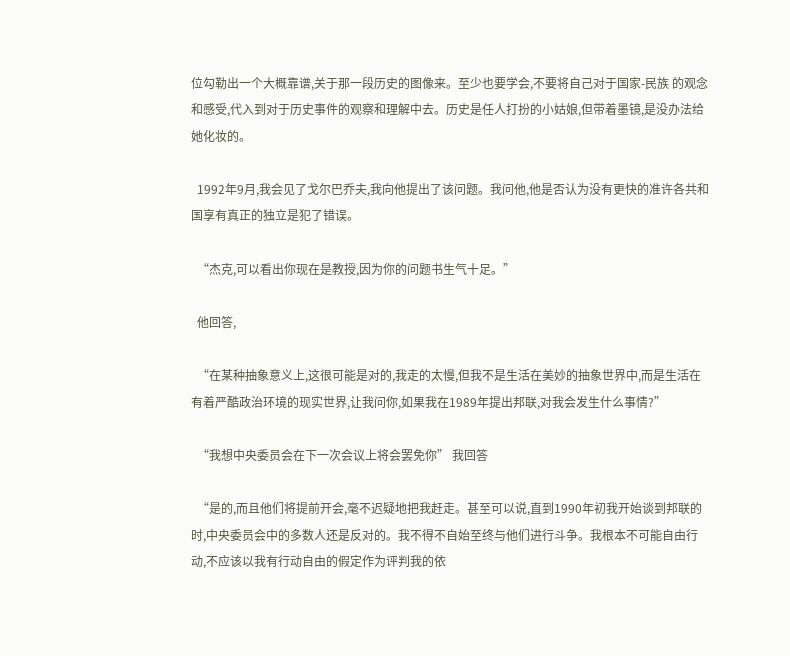位勾勒出一个大概靠谱,关于那一段历史的图像来。至少也要学会,不要将自己对于国家-民族 的观念和感受,代入到对于历史事件的观察和理解中去。历史是任人打扮的小姑娘,但带着墨镜,是没办法给她化妆的。

  1992年9月,我会见了戈尔巴乔夫,我向他提出了该问题。我问他,他是否认为没有更快的准许各共和国享有真正的独立是犯了错误。

  “杰克,可以看出你现在是教授,因为你的问题书生气十足。”

  他回答,

  “在某种抽象意义上,这很可能是对的,我走的太慢,但我不是生活在美妙的抽象世界中,而是生活在有着严酷政治环境的现实世界,让我问你,如果我在1989年提出邦联,对我会发生什么事情?”

  “我想中央委员会在下一次会议上将会罢免你” 我回答

  “是的,而且他们将提前开会,毫不迟疑地把我赶走。甚至可以说,直到1990年初我开始谈到邦联的时,中央委员会中的多数人还是反对的。我不得不自始至终与他们进行斗争。我根本不可能自由行动,不应该以我有行动自由的假定作为评判我的依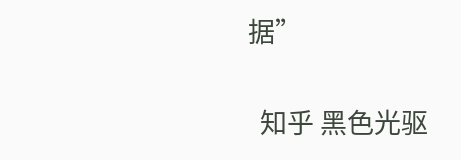据”

  知乎 黑色光驱